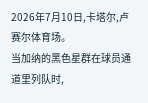2026年7月10日,卡塔尔,卢赛尔体育场。
当加纳的黑色星群在球员通道里列队时,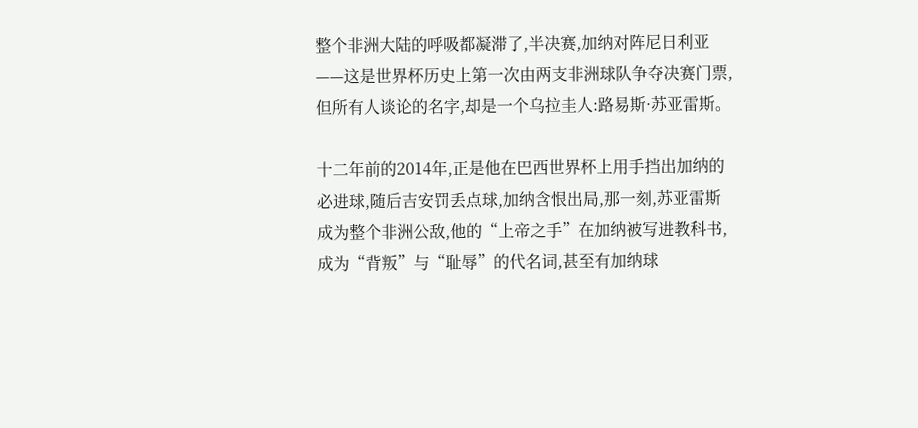整个非洲大陆的呼吸都凝滞了,半决赛,加纳对阵尼日利亚——这是世界杯历史上第一次由两支非洲球队争夺决赛门票,但所有人谈论的名字,却是一个乌拉圭人:路易斯·苏亚雷斯。

十二年前的2014年,正是他在巴西世界杯上用手挡出加纳的必进球,随后吉安罚丢点球,加纳含恨出局,那一刻,苏亚雷斯成为整个非洲公敌,他的“上帝之手”在加纳被写进教科书,成为“背叛”与“耻辱”的代名词,甚至有加纳球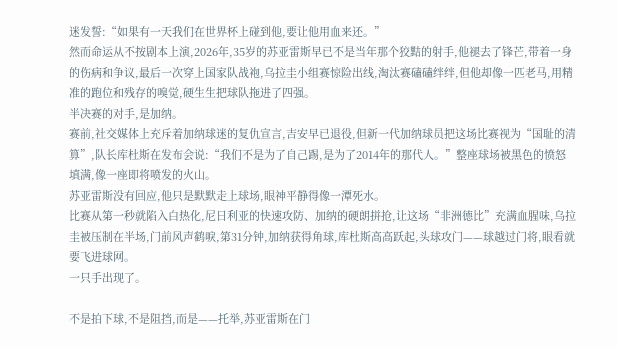迷发誓:“如果有一天我们在世界杯上碰到他,要让他用血来还。”
然而命运从不按剧本上演,2026年,35岁的苏亚雷斯早已不是当年那个狡黠的射手,他褪去了锋芒,带着一身的伤病和争议,最后一次穿上国家队战袍,乌拉圭小组赛惊险出线,淘汰赛磕磕绊绊,但他却像一匹老马,用精准的跑位和残存的嗅觉,硬生生把球队拖进了四强。
半决赛的对手,是加纳。
赛前,社交媒体上充斥着加纳球迷的复仇宣言,吉安早已退役,但新一代加纳球员把这场比赛视为“国耻的清算”,队长库杜斯在发布会说:“我们不是为了自己踢,是为了2014年的那代人。”整座球场被黑色的愤怒填满,像一座即将喷发的火山。
苏亚雷斯没有回应,他只是默默走上球场,眼神平静得像一潭死水。
比赛从第一秒就陷入白热化,尼日利亚的快速攻防、加纳的硬朗拼抢,让这场“非洲德比”充满血腥味,乌拉圭被压制在半场,门前风声鹤唳,第31分钟,加纳获得角球,库杜斯高高跃起,头球攻门——球越过门将,眼看就要飞进球网。
一只手出现了。

不是拍下球,不是阻挡,而是——托举,苏亚雷斯在门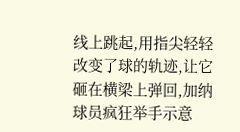线上跳起,用指尖轻轻改变了球的轨迹,让它砸在横梁上弹回,加纳球员疯狂举手示意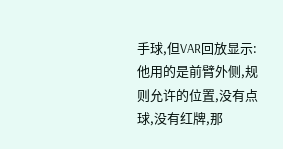手球,但VAR回放显示:他用的是前臂外侧,规则允许的位置,没有点球,没有红牌,那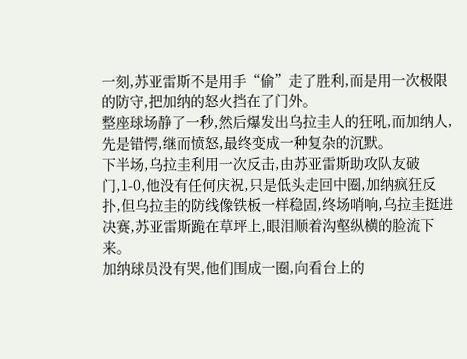一刻,苏亚雷斯不是用手“偷”走了胜利,而是用一次极限的防守,把加纳的怒火挡在了门外。
整座球场静了一秒,然后爆发出乌拉圭人的狂吼,而加纳人,先是错愕,继而愤怒,最终变成一种复杂的沉默。
下半场,乌拉圭利用一次反击,由苏亚雷斯助攻队友破门,1-0,他没有任何庆祝,只是低头走回中圈,加纳疯狂反扑,但乌拉圭的防线像铁板一样稳固,终场哨响,乌拉圭挺进决赛,苏亚雷斯跪在草坪上,眼泪顺着沟壑纵横的脸流下来。
加纳球员没有哭,他们围成一圈,向看台上的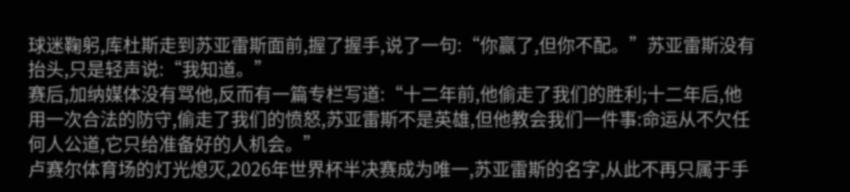球迷鞠躬,库杜斯走到苏亚雷斯面前,握了握手,说了一句:“你赢了,但你不配。”苏亚雷斯没有抬头,只是轻声说:“我知道。”
赛后,加纳媒体没有骂他,反而有一篇专栏写道:“十二年前,他偷走了我们的胜利;十二年后,他用一次合法的防守,偷走了我们的愤怒,苏亚雷斯不是英雄,但他教会我们一件事:命运从不欠任何人公道,它只给准备好的人机会。”
卢赛尔体育场的灯光熄灭,2026年世界杯半决赛成为唯一,苏亚雷斯的名字,从此不再只属于手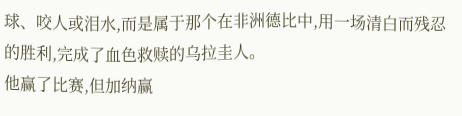球、咬人或泪水,而是属于那个在非洲德比中,用一场清白而残忍的胜利,完成了血色救赎的乌拉圭人。
他赢了比赛,但加纳赢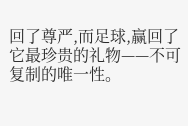回了尊严,而足球,赢回了它最珍贵的礼物——不可复制的唯一性。